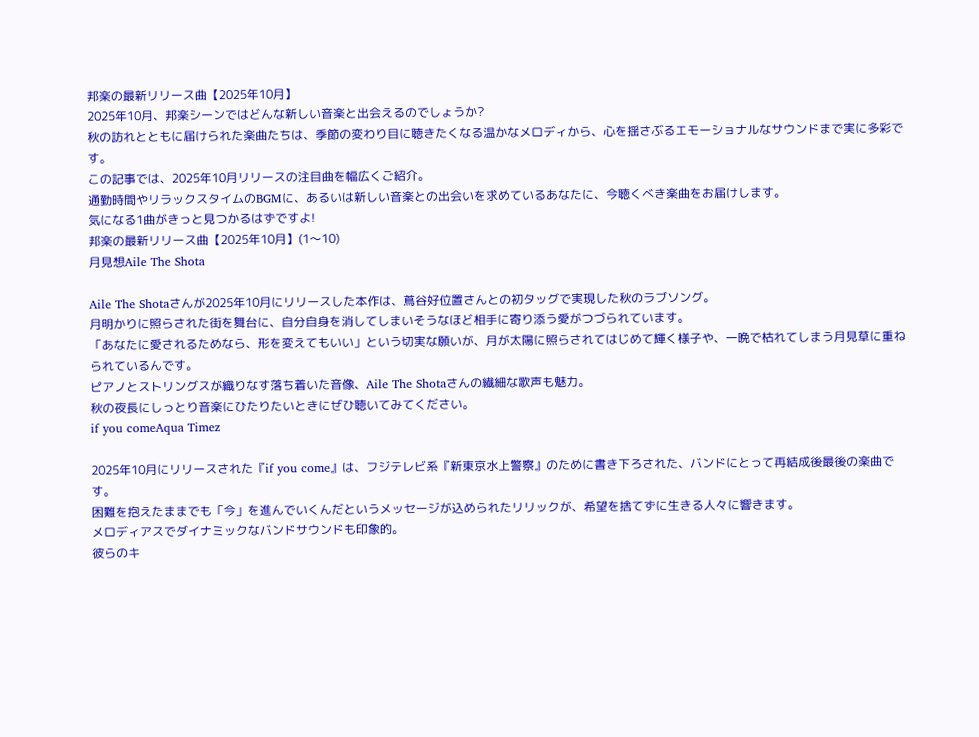邦楽の最新リリース曲【2025年10月】
2025年10月、邦楽シーンではどんな新しい音楽と出会えるのでしょうか?
秋の訪れとともに届けられた楽曲たちは、季節の変わり目に聴きたくなる温かなメロディから、心を揺さぶるエモーショナルなサウンドまで実に多彩です。
この記事では、2025年10月リリースの注目曲を幅広くご紹介。
通勤時間やリラックスタイムのBGMに、あるいは新しい音楽との出会いを求めているあなたに、今聴くべき楽曲をお届けします。
気になる1曲がきっと見つかるはずですよ!
邦楽の最新リリース曲【2025年10月】(1〜10)
月見想Aile The Shota

Aile The Shotaさんが2025年10月にリリースした本作は、蔦谷好位置さんとの初タッグで実現した秋のラブソング。
月明かりに照らされた街を舞台に、自分自身を消してしまいそうなほど相手に寄り添う愛がつづられています。
「あなたに愛されるためなら、形を変えてもいい」という切実な願いが、月が太陽に照らされてはじめて輝く様子や、一晩で枯れてしまう月見草に重ねられているんです。
ピアノとストリングスが織りなす落ち着いた音像、Aile The Shotaさんの繊細な歌声も魅力。
秋の夜長にしっとり音楽にひたりたいときにぜひ聴いてみてください。
if you comeAqua Timez

2025年10月にリリースされた『if you come』は、フジテレビ系『新東京水上警察』のために書き下ろされた、バンドにとって再結成後最後の楽曲です。
困難を抱えたままでも「今」を進んでいくんだというメッセージが込められたリリックが、希望を捨てずに生きる人々に響きます。
メロディアスでダイナミックなバンドサウンドも印象的。
彼らのキ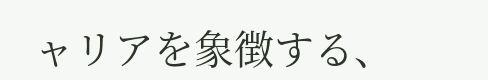ャリアを象徴する、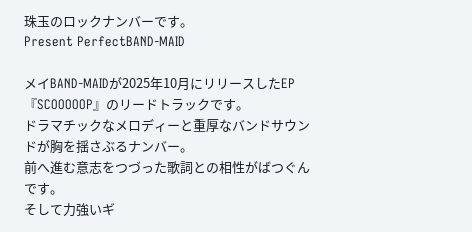珠玉のロックナンバーです。
Present PerfectBAND-MAID

メイBAND-MAIDが2025年10月にリリースしたEP『SCOOOOOP』のリードトラックです。
ドラマチックなメロディーと重厚なバンドサウンドが胸を揺さぶるナンバー。
前へ進む意志をつづった歌詞との相性がばつぐんです。
そして力強いギ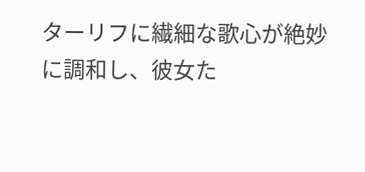ターリフに繊細な歌心が絶妙に調和し、彼女た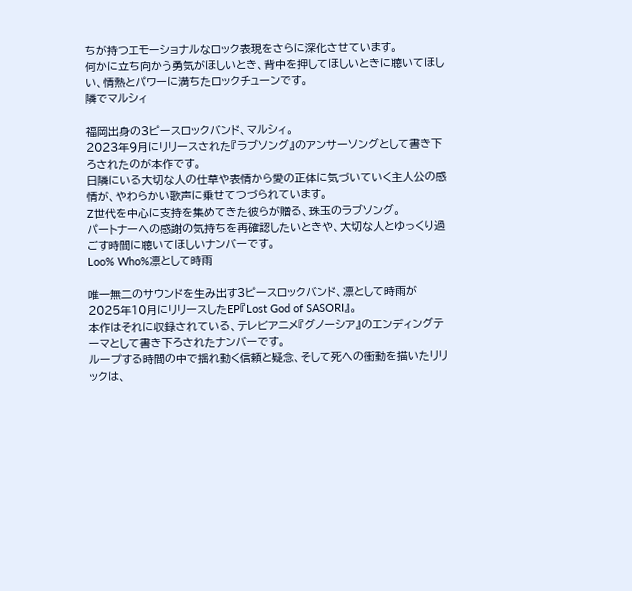ちが持つエモーショナルなロック表現をさらに深化させています。
何かに立ち向かう勇気がほしいとき、背中を押してほしいときに聴いてほしい、情熱とパワーに満ちたロックチューンです。
隣でマルシィ

福岡出身の3ピースロックバンド、マルシィ。
2023年9月にリリースされた『ラブソング』のアンサーソングとして書き下ろされたのが本作です。
日隣にいる大切な人の仕草や表情から愛の正体に気づいていく主人公の感情が、やわらかい歌声に乗せてつづられています。
Z世代を中心に支持を集めてきた彼らが贈る、珠玉のラブソング。
パートナーへの感謝の気持ちを再確認したいときや、大切な人とゆっくり過ごす時間に聴いてほしいナンバーです。
Loo% Who%凛として時雨

唯一無二のサウンドを生み出す3ピースロックバンド、凛として時雨が2025年10月にリリースしたEP『Lost God of SASORI』。
本作はそれに収録されている、テレビアニメ『グノーシア』のエンディングテーマとして書き下ろされたナンバーです。
ループする時間の中で揺れ動く信頼と疑念、そして死への衝動を描いたリリックは、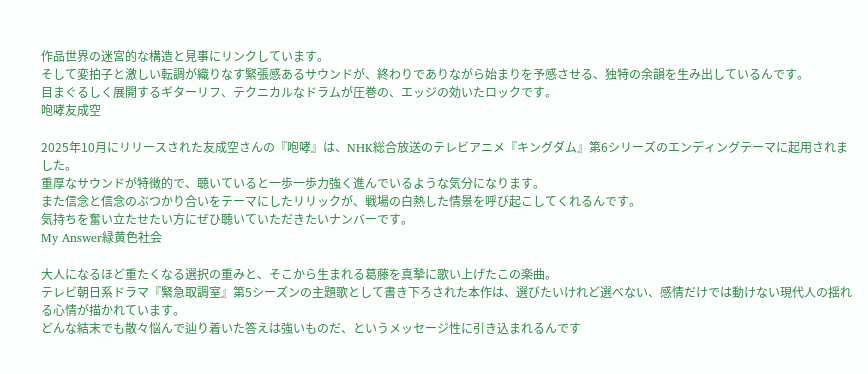作品世界の迷宮的な構造と見事にリンクしています。
そして変拍子と激しい転調が織りなす緊張感あるサウンドが、終わりでありながら始まりを予感させる、独特の余韻を生み出しているんです。
目まぐるしく展開するギターリフ、テクニカルなドラムが圧巻の、エッジの効いたロックです。
咆哮友成空

2025年10月にリリースされた友成空さんの『咆哮』は、NHK総合放送のテレビアニメ『キングダム』第6シリーズのエンディングテーマに起用されました。
重厚なサウンドが特徴的で、聴いていると一歩一歩力強く進んでいるような気分になります。
また信念と信念のぶつかり合いをテーマにしたリリックが、戦場の白熱した情景を呼び起こしてくれるんです。
気持ちを奮い立たせたい方にぜひ聴いていただきたいナンバーです。
My Answer緑黄色社会

大人になるほど重たくなる選択の重みと、そこから生まれる葛藤を真摯に歌い上げたこの楽曲。
テレビ朝日系ドラマ『緊急取調室』第5シーズンの主題歌として書き下ろされた本作は、選びたいけれど選べない、感情だけでは動けない現代人の揺れる心情が描かれています。
どんな結末でも散々悩んで辿り着いた答えは強いものだ、というメッセージ性に引き込まれるんです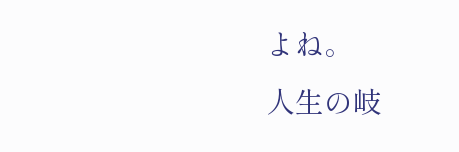よね。
人生の岐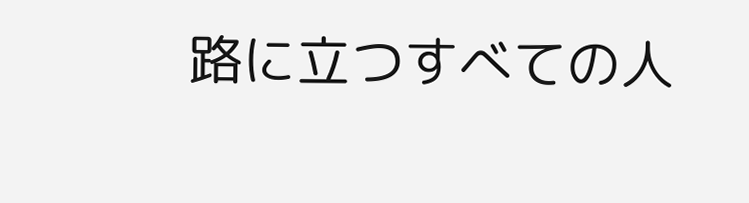路に立つすべての人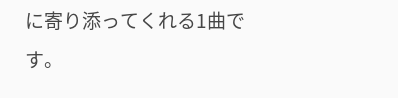に寄り添ってくれる1曲です。